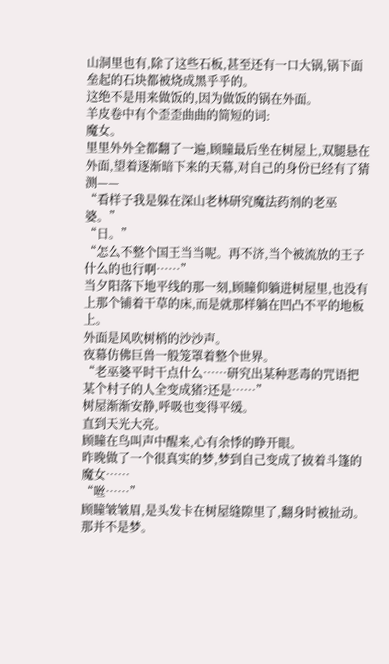山洞里也有,除了这些石板,甚至还有一口大锅,锅下面垒起的石块都被烧成黑乎乎的。
这绝不是用来做饭的,因为做饭的锅在外面。
羊皮卷中有个歪歪曲曲的简短的词:
魔女。
里里外外全都翻了一遍,顾瞳最后坐在树屋上,双腿悬在外面,望着逐渐暗下来的天幕,对自己的身份已经有了猜测——
“看样子我是躲在深山老林研究魔法药剂的老巫婆。”
“日。”
“怎么不整个国王当当呢。再不济,当个被流放的王子什么的也行啊……”
当夕阳落下地平线的那一刻,顾瞳仰躺进树屋里,也没有上那个铺着干草的床,而是就那样躺在凹凸不平的地板上。
外面是风吹树梢的沙沙声。
夜幕仿佛巨兽一般笼罩着整个世界。
“老巫婆平时干点什么……研究出某种恶毒的咒语把某个村子的人全变成猪?还是……”
树屋渐渐安静,呼吸也变得平缓。
直到天光大亮。
顾瞳在鸟叫声中醒来,心有余悸的睁开眼。
昨晚做了一个很真实的梦,梦到自己变成了披着斗篷的魔女……
“咝……”
顾瞳皱皱眉,是头发卡在树屋缝隙里了,翻身时被扯动。
那并不是梦。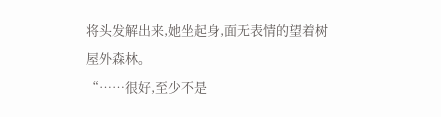将头发解出来,她坐起身,面无表情的望着树屋外森林。
“……很好,至少不是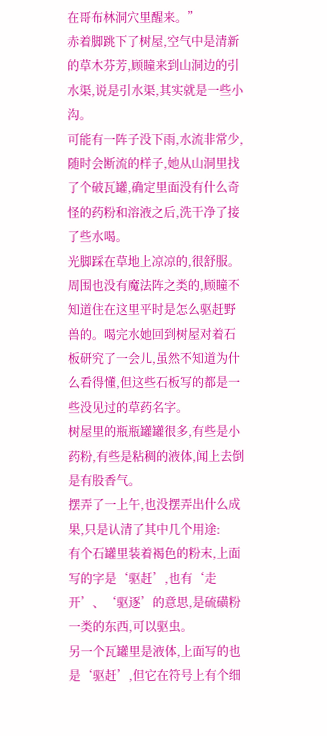在哥布林洞穴里醒来。”
赤着脚跳下了树屋,空气中是清新的草木芬芳,顾瞳来到山洞边的引水渠,说是引水渠,其实就是一些小沟。
可能有一阵子没下雨,水流非常少,随时会断流的样子,她从山洞里找了个破瓦罐,确定里面没有什么奇怪的药粉和溶液之后,洗干净了接了些水喝。
光脚踩在草地上凉凉的,很舒服。
周围也没有魔法阵之类的,顾瞳不知道住在这里平时是怎么驱赶野兽的。喝完水她回到树屋对着石板研究了一会儿,虽然不知道为什么看得懂,但这些石板写的都是一些没见过的草药名字。
树屋里的瓶瓶罐罐很多,有些是小药粉,有些是粘稠的液体,闻上去倒是有股香气。
摆弄了一上午,也没摆弄出什么成果,只是认清了其中几个用途:
有个石罐里装着褐色的粉末,上面写的字是‘驱赶’,也有‘走开’、‘驱逐’的意思,是硫磺粉一类的东西,可以驱虫。
另一个瓦罐里是液体,上面写的也是‘驱赶’,但它在符号上有个细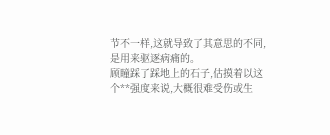节不一样,这就导致了其意思的不同,是用来驱逐病痛的。
顾瞳踩了踩地上的石子,估摸着以这个**强度来说,大概很难受伤或生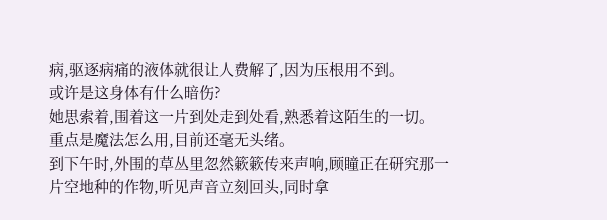病,驱逐病痛的液体就很让人费解了,因为压根用不到。
或许是这身体有什么暗伤?
她思索着,围着这一片到处走到处看,熟悉着这陌生的一切。
重点是魔法怎么用,目前还毫无头绪。
到下午时,外围的草丛里忽然簌簌传来声响,顾瞳正在研究那一片空地种的作物,听见声音立刻回头,同时拿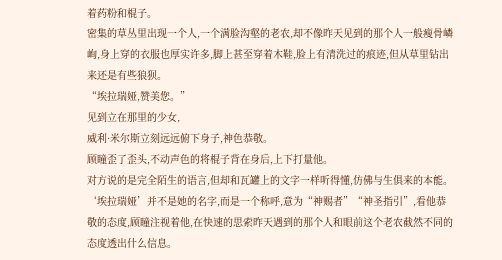着药粉和棍子。
密集的草丛里出现一个人,一个满脸沟壑的老农,却不像昨天见到的那个人一般瘦骨嶙峋,身上穿的衣服也厚实许多,脚上甚至穿着木鞋,脸上有清洗过的痕迹,但从草里钻出来还是有些狼狈。
“埃拉瑞娅,赞美您。”
见到立在那里的少女,
威利·米尔斯立刻远远俯下身子,神色恭敬。
顾瞳歪了歪头,不动声色的将棍子背在身后,上下打量他。
对方说的是完全陌生的语言,但却和瓦罐上的文字一样听得懂,仿佛与生俱来的本能。
‘埃拉瑞娅’并不是她的名字,而是一个称呼,意为“神赐者”“神圣指引”,看他恭敬的态度,顾瞳注视着他,在快速的思索昨天遇到的那个人和眼前这个老农截然不同的态度透出什么信息。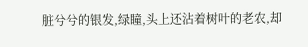脏兮兮的银发,绿瞳,头上还沾着树叶的老农,却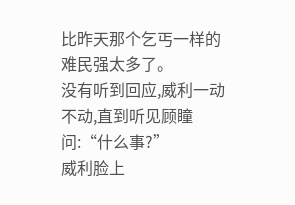比昨天那个乞丐一样的难民强太多了。
没有听到回应,威利一动不动,直到听见顾瞳问:“什么事?”
威利脸上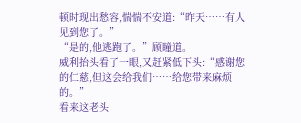顿时现出愁容,惴惴不安道:“昨天……有人见到您了。”
“是的,他逃跑了。”顾瞳道。
威利抬头看了一眼,又赶紧低下头:“感谢您的仁慈,但这会给我们……给您带来麻烦的。”
看来这老头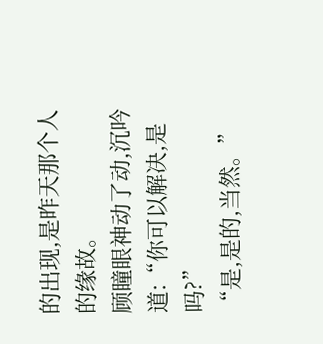的出现,是昨天那个人的缘故。
顾瞳眼神动了动,沉吟道:“你可以解决,是吗?”
“是,是的,当然。”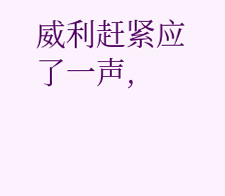威利赶紧应了一声,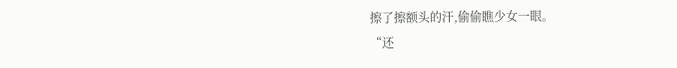擦了擦额头的汗,偷偷瞧少女一眼。
“还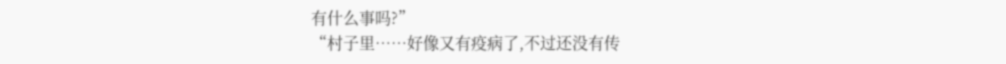有什么事吗?”
“村子里……好像又有疫病了,不过还没有传